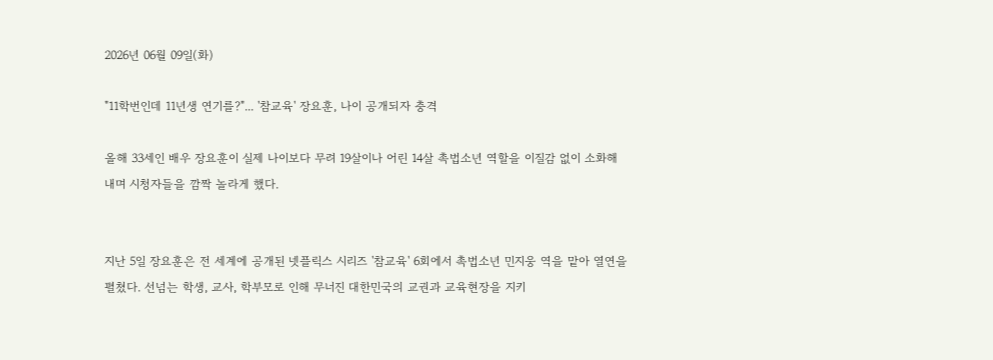2026년 06월 09일(화)

"11학번인데 11년생 연기를?"... '참교육' 장요훈, 나이 공개되자 충격

올해 33세인 배우 장요훈이 실제 나이보다 무려 19살이나 어린 14살 촉법소년 역할을 이질감 없이 소화해 내며 시청자들을 깜짝 놀라게 했다.


지난 5일 장요훈은 전 세계에 공개된 넷플릭스 시리즈 '참교육' 6회에서 촉법소년 민지웅 역을 맡아 열연을 펼쳤다. 선넘는 학생, 교사, 학부모로 인해 무너진 대한민국의 교권과 교육현장을 지키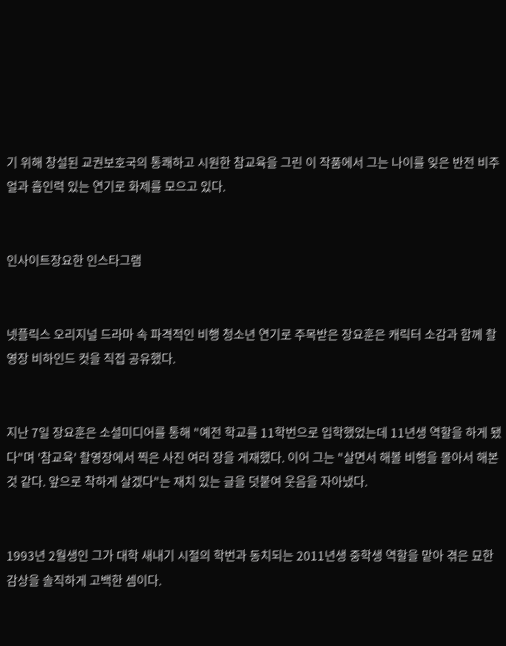기 위해 창설된 교권보호국의 통쾌하고 시원한 참교육을 그린 이 작품에서 그는 나이를 잊은 반전 비주얼과 흡인력 있는 연기로 화제를 모으고 있다.


인사이트장요한 인스타그램


넷플릭스 오리지널 드라마 속 파격적인 비행 청소년 연기로 주목받은 장요훈은 캐릭터 소감과 함께 촬영장 비하인드 컷을 직접 공유했다.


지난 7일 장요훈은 소셜미디어를 통해 "예전 학교를 11학번으로 입학했었는데 11년생 역할을 하게 됐다"며 '참교육' 촬영장에서 찍은 사진 여러 장을 게재했다. 이어 그는 "살면서 해볼 비행을 몰아서 해본 것 같다. 앞으로 착하게 살겠다"는 재치 있는 글을 덧붙여 웃음을 자아냈다.


1993년 2월생인 그가 대학 새내기 시절의 학번과 동치되는 2011년생 중학생 역할을 맡아 겪은 묘한 감상을 솔직하게 고백한 셈이다.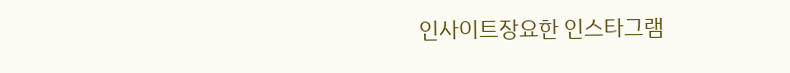인사이트장요한 인스타그램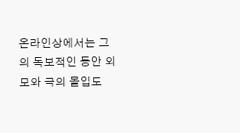온라인상에서는 그의 독보적인 동안 외모와 극의 몰입도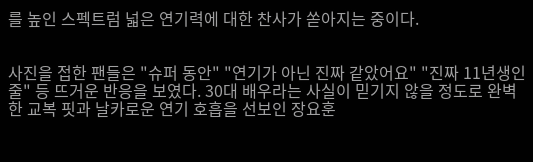를 높인 스펙트럼 넓은 연기력에 대한 찬사가 쏟아지는 중이다.


사진을 접한 팬들은 "슈퍼 동안" "연기가 아닌 진짜 같았어요" "진짜 11년생인 줄" 등 뜨거운 반응을 보였다. 30대 배우라는 사실이 믿기지 않을 정도로 완벽한 교복 핏과 날카로운 연기 호흡을 선보인 장요훈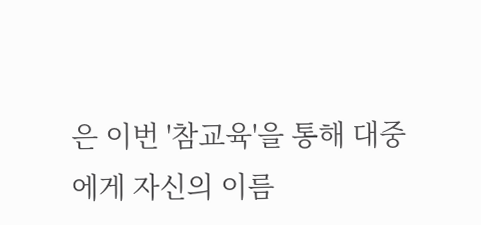은 이번 '참교육'을 통해 대중에게 자신의 이름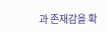과 존재감을 확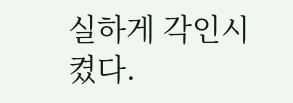실하게 각인시켰다.